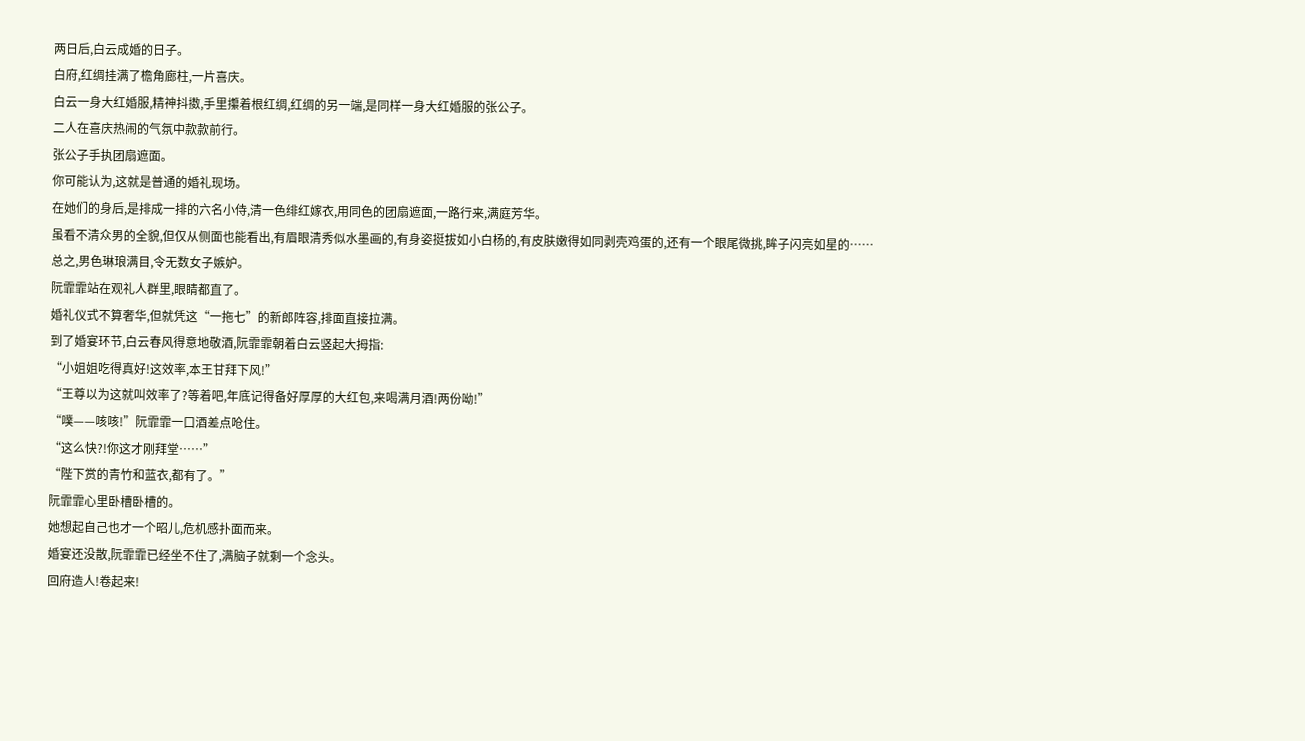两日后,白云成婚的日子。
白府,红绸挂满了檐角廊柱,一片喜庆。
白云一身大红婚服,精神抖擞,手里攥着根红绸,红绸的另一端,是同样一身大红婚服的张公子。
二人在喜庆热闹的气氛中款款前行。
张公子手执团扇遮面。
你可能认为,这就是普通的婚礼现场。
在她们的身后,是排成一排的六名小侍,清一色绯红嫁衣,用同色的团扇遮面,一路行来,满庭芳华。
虽看不清众男的全貌,但仅从侧面也能看出,有眉眼清秀似水墨画的,有身姿挺拔如小白杨的,有皮肤嫩得如同剥壳鸡蛋的,还有一个眼尾微挑,眸子闪亮如星的……
总之,男色琳琅满目,令无数女子嫉妒。
阮霏霏站在观礼人群里,眼睛都直了。
婚礼仪式不算奢华,但就凭这“一拖七”的新郎阵容,排面直接拉满。
到了婚宴环节,白云春风得意地敬酒,阮霏霏朝着白云竖起大拇指:
“小姐姐吃得真好!这效率,本王甘拜下风!”
“王尊以为这就叫效率了?等着吧,年底记得备好厚厚的大红包,来喝满月酒!两份呦!”
“噗——咳咳!”阮霏霏一口酒差点呛住。
“这么快?!你这才刚拜堂……”
“陛下赏的青竹和蓝衣,都有了。”
阮霏霏心里卧槽卧槽的。
她想起自己也才一个昭儿,危机感扑面而来。
婚宴还没散,阮霏霏已经坐不住了,满脑子就剩一个念头。
回府造人!卷起来!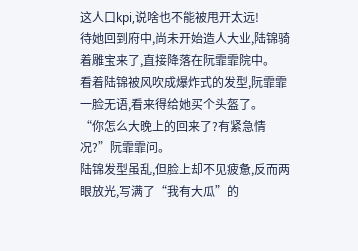这人口kpi,说啥也不能被甩开太远!
待她回到府中,尚未开始造人大业,陆锦骑着雕宝来了,直接降落在阮霏霏院中。
看着陆锦被风吹成爆炸式的发型,阮霏霏一脸无语,看来得给她买个头盔了。
“你怎么大晚上的回来了?有紧急情况?”阮霏霏问。
陆锦发型虽乱,但脸上却不见疲惫,反而两眼放光,写满了“我有大瓜”的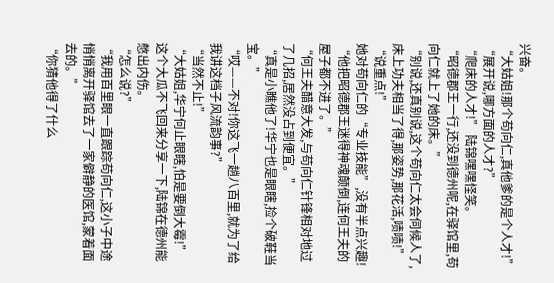兴奋。
“大姑姐!那个苟向仁,真他爹的是个人才!”
“展开说,哪方面的人才?”
“爬床的人才!” 陆锦嘿嘿怪笑。
“昭德郡王一行,还没到德州呢,在驿馆里,苟向仁就上了她的床。”
“别说,还真别说,这个苟向仁太会伺候人了,床上功夫相当了得,那姿势,那花活,啧啧!”
“说重点!”
她对苟向仁的“专业技能”,没有半点兴趣!
“他把昭德郡王迷得神魂颠倒,连何王夫的屋子都不进了。”
“何王夫醋意大发,与苟向仁针锋相对地过了几招,居然没占到便宜。”
“真是小瞧他了!华宁也是眼瞎,捡个破鞋当宝。”
“哎——不对!你这飞一趟八百里,就为了给我讲这档子风流韵事?”
“当然不止!”
“大姑姐,华宁何止眼瞎,怕是要倒大霉!”
这个大瓜不飞回来分享一下,陆锦在德州能憋出内伤。
“怎么说?”
“我用百里眼一直跟踪苟向仁,这小子中途悄悄离开驿馆去了一家僻静的医馆,蒙着面去的。”
“你猜他得了什么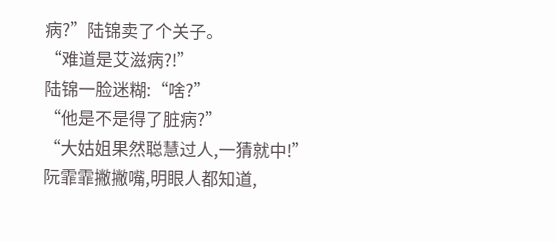病?”陆锦卖了个关子。
“难道是艾滋病?!”
陆锦一脸迷糊:“啥?”
“他是不是得了脏病?”
“大姑姐果然聪慧过人,一猜就中!”
阮霏霏撇撇嘴,明眼人都知道,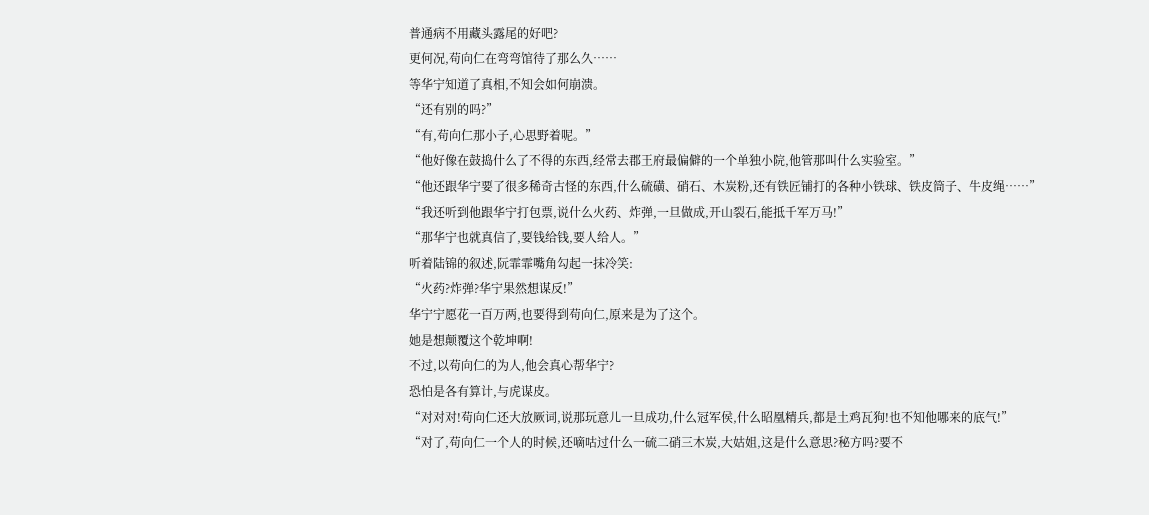普通病不用藏头露尾的好吧?
更何况,苟向仁在弯弯馆待了那么久……
等华宁知道了真相,不知会如何崩溃。
“还有别的吗?”
“有,苟向仁那小子,心思野着呢。”
“他好像在鼓捣什么了不得的东西,经常去郡王府最偏僻的一个单独小院,他管那叫什么实验室。”
“他还跟华宁要了很多稀奇古怪的东西,什么硫磺、硝石、木炭粉,还有铁匠铺打的各种小铁球、铁皮筒子、牛皮绳……”
“我还听到他跟华宁打包票,说什么火药、炸弹,一旦做成,开山裂石,能抵千军万马!”
“那华宁也就真信了,要钱给钱,要人给人。”
听着陆锦的叙述,阮霏霏嘴角勾起一抹冷笑:
“火药?炸弹?华宁果然想谋反!”
华宁宁愿花一百万两,也要得到苟向仁,原来是为了这个。
她是想颠覆这个乾坤啊!
不过,以苟向仁的为人,他会真心帮华宁?
恐怕是各有算计,与虎谋皮。
“对对对!苟向仁还大放厥词,说那玩意儿一旦成功,什么冠军侯,什么昭凰精兵,都是土鸡瓦狗!也不知他哪来的底气!”
“对了,苟向仁一个人的时候,还嘀咕过什么一硫二硝三木炭,大姑姐,这是什么意思?秘方吗?要不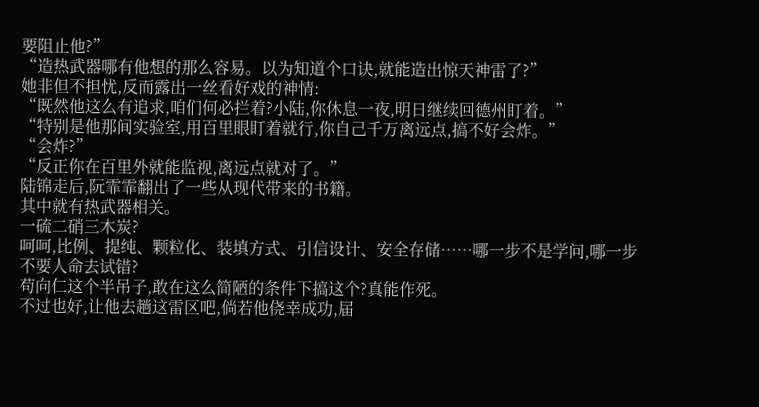要阻止他?”
“造热武器哪有他想的那么容易。以为知道个口诀,就能造出惊天神雷了?”
她非但不担忧,反而露出一丝看好戏的神情:
“既然他这么有追求,咱们何必拦着?小陆,你休息一夜,明日继续回德州盯着。”
“特别是他那间实验室,用百里眼盯着就行,你自己千万离远点,搞不好会炸。”
“会炸?”
“反正你在百里外就能监视,离远点就对了。”
陆锦走后,阮霏霏翻出了一些从现代带来的书籍。
其中就有热武器相关。
一硫二硝三木炭?
呵呵,比例、提纯、颗粒化、装填方式、引信设计、安全存储……哪一步不是学问,哪一步不要人命去试错?
苟向仁这个半吊子,敢在这么简陋的条件下搞这个?真能作死。
不过也好,让他去趟这雷区吧,倘若他侥幸成功,届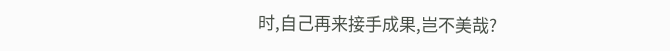时,自己再来接手成果,岂不美哉?